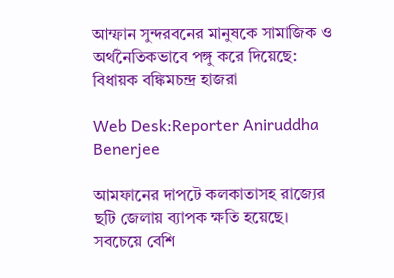আম্ফান সুন্দরবনের মানুষকে সামাজিক ও অর্থনৈতিকভাবে পঙ্গু করে দিয়েছে: বিধায়ক বঙ্কিমচন্দ্র হাজরা

Web Desk:Reporter Aniruddha Benerjee

আমফানের দাপটে কলকাতাসহ রাজ্যের ছটি জেলায় ব্যাপক ক্ষতি হয়েছে। সবচেয়ে বেশি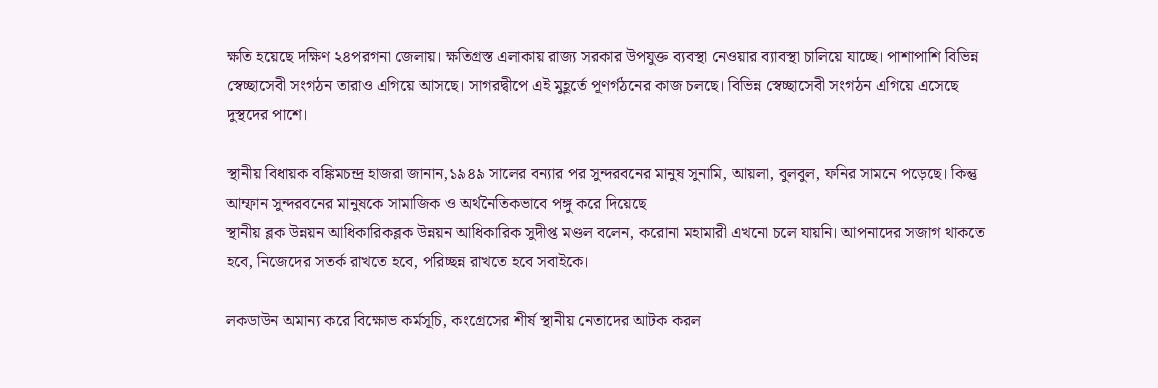ক্ষতি হয়েছে দক্ষিণ ২৪পরগনা জেলায়। ক্ষতিগ্রস্ত এলাকায় রাজ্য সরকার উপযুক্ত ব্যবস্থা নেওয়ার ব্যাবস্থা চালিয়ে যাচ্ছে। পাশাপাশি বিভিন্ন স্বেচ্ছাসেবী সংগঠন তারাও এগিয়ে আসছে। সাগরদ্বীপে এই মুহূর্তে পূণর্গঠনের কাজ চলছে। বিভিন্ন স্বেচ্ছাসেবী সংগঠন এগিয়ে এসেছে দুস্থদের পাশে।

স্থানীয় বিধায়ক বঙ্কিমচন্দ্র হাজরা জানান,১৯৪৯ সালের বন্যার পর সুন্দরবনের মানুষ সুনামি, আয়লা, বুলবুল, ফনির সামনে পড়েছে। কিন্তু আম্ফান সুন্দরবনের মানুষকে সামাজিক ও অর্থনৈতিকভাবে পঙ্গু করে দিয়েছে
স্থানীয় ব্লক উন্নয়ন আধিকারিকব্লক উন্নয়ন আধিকারিক সুদীপ্ত মণ্ডল বলেন, করোনা মহামারী এখনো চলে যায়নি। আপনাদের সজাগ থাকতে হবে, নিজেদের সতর্ক রাখতে হবে, পরিচ্ছন্ন রাখতে হবে সবাইকে।

লকডাউন অমান্য করে বিক্ষোভ কর্মসূচি, কংগ্রেসের শীর্ষ স্থানীয় নেতাদের আটক করল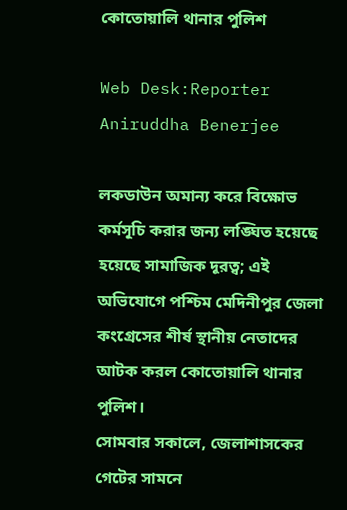কোতোয়ালি থানার পুলিশ

Web Desk:Reporter Aniruddha Benerjee

লকডাউন অমান্য করে বিক্ষোভ কর্মসূচি করার জন্য লঙ্ঘিত হয়েছে হয়েছে সামাজিক দূরত্ব; এই অভিযোগে পশ্চিম মেদিনীপুর জেলা কংগ্রেসের শীর্ষ স্থানীয় নেতাদের আটক করল কোতোয়ালি থানার পুলিশ।
সোমবার সকালে, জেলাশাসকের গেটের সামনে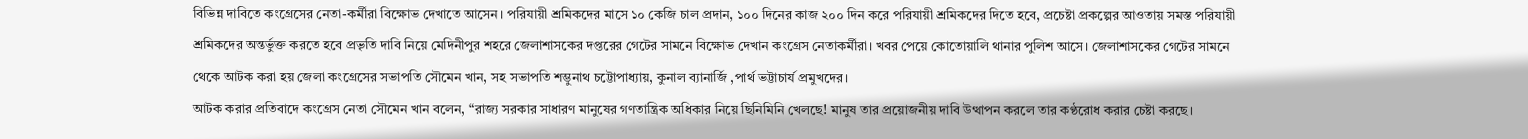বিভিন্ন দাবিতে কংগ্রেসের নেতা-কর্মীরা বিক্ষোভ দেখাতে আসেন। পরিযায়ী শ্রমিকদের মাসে ১০ কেজি চাল প্রদান, ১০০ দিনের কাজ ২০০ দিন করে পরিযায়ী শ্রমিকদের দিতে হবে, প্রচেষ্টা প্রকল্পের আওতায় সমস্ত পরিযায়ী শ্রমিকদের অন্তর্ভুক্ত করতে হবে প্রভৃতি দাবি নিয়ে মেদিনীপুর শহরে জেলাশাসকের দপ্তরের গেটের সামনে বিক্ষোভ দেখান কংগ্রেস নেতাকর্মীরা। খবর পেয়ে কোতোয়ালি থানার পুলিশ আসে। জেলাশাসকের গেটের সামনে থেকে আটক করা হয় জেলা কংগ্রেসের সভাপতি সৌমেন খান, সহ সভাপতি শম্ভুনাথ চট্টোপাধ্যায়, কুনাল ব্যানার্জি ,পার্থ ভট্টাচার্য প্রমুখদের।
আটক করার প্রতিবাদে কংগ্রেস নেতা সৌমেন খান বলেন, “রাজ্য সরকার সাধারণ মানুষের গণতান্ত্রিক অধিকার নিয়ে ছিনিমিনি খেলছে! মানুষ তার প্রয়োজনীয় দাবি উত্থাপন করলে তার কণ্ঠরোধ করার চেষ্টা করছে।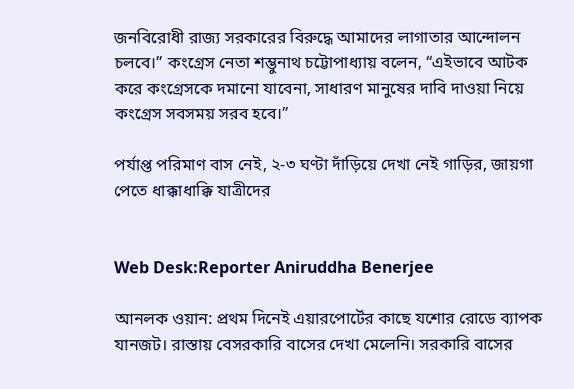জনবিরোধী রাজ্য সরকারের বিরুদ্ধে আমাদের লাগাতার আন্দোলন চলবে।” কংগ্রেস নেতা শম্ভুনাথ চট্টোপাধ্যায় বলেন, “এইভাবে আটক করে কংগ্রেসকে দমানো যাবেনা, সাধারণ মানুষের দাবি দাওয়া নিয়ে কংগ্রেস সবসময় সরব হবে।”

পর্যাপ্ত পরিমাণ বাস নেই, ২-৩ ঘণ্টা দাঁড়িয়ে দেখা নেই গাড়ির, জায়গা পেতে ধাক্কাধাক্কি যাত্রীদের


Web Desk:Reporter Aniruddha Benerjee

আনলক ওয়ান: প্রথম দিনেই এয়ারপোর্টের কাছে যশোর রোডে ব্যাপক যানজট। রাস্তায় বেসরকারি বাসের দেখা মেলেনি। সরকারি বাসের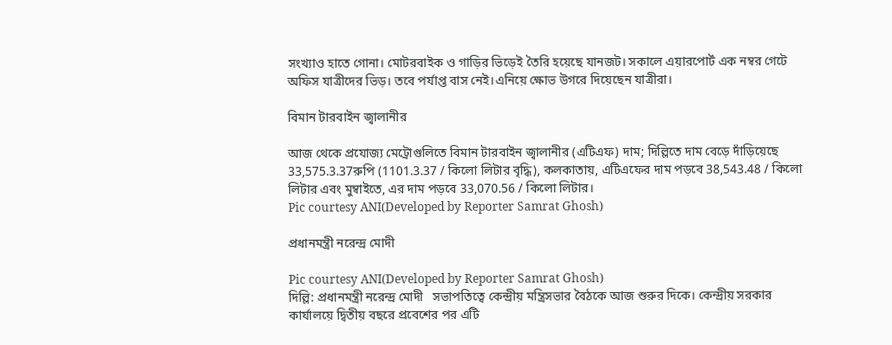সংখ্যাও হাতে গোনা। মোটরবাইক ও গাড়ির ভিড়েই তৈরি হয়েছে যানজট। সকালে এয়ারপোর্ট এক নম্বর গেটে অফিস যাত্রীদের ভিড়। তবে পর্যাপ্ত বাস নেই।এনিয়ে ক্ষোভ উগরে দিয়েছেন যাত্রীরা।

বিমান টারবাইন জ্বালানীর

আজ থেকে প্রযোজ্য মেট্রোগুলিতে বিমান টারবাইন জ্বালানীর (এটিএফ) দাম; দিল্লিতে দাম বেড়ে দাঁড়িয়েছে 33,575.3.37রুপি (1101.3.37 / কিলো লিটার বৃদ্ধি), কলকাতায়, এটিএফের দাম পড়বে 38,543.48 / কিলো লিটার এবং মুম্বাইতে, এর দাম পড়বে 33,070.56 / কিলো লিটার।
Pic courtesy ANI(Developed by Reporter Samrat Ghosh)

প্রধানমন্ত্রী নরেন্দ্র মোদী

Pic courtesy ANI(Developed by Reporter Samrat Ghosh)
দিল্লি: প্রধানমন্ত্রী নরেন্দ্র মোদী   সভাপতিত্বে কেন্দ্রীয় মন্ত্রিসভার বৈঠকে আজ শুরুর দিকে। কেন্দ্রীয় সরকার কার্যালয়ে দ্বিতীয় বছরে প্রবেশের পর এটি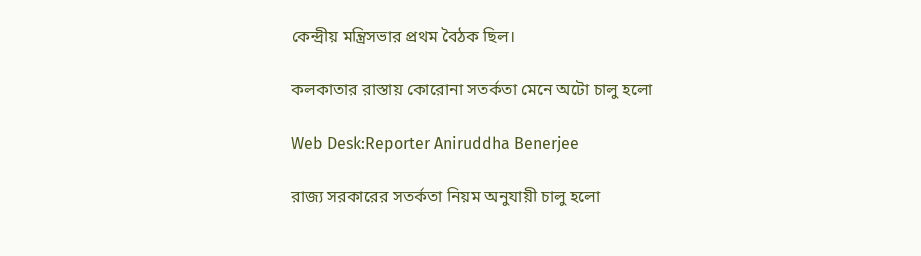কেন্দ্রীয় মন্ত্রিসভার প্রথম বৈঠক ছিল।

কলকাতার রাস্তায় কোরোনা সতর্কতা মেনে অটো চালু হলো

Web Desk:Reporter Aniruddha Benerjee

রাজ্য সরকারের সতর্কতা নিয়ম অনুযায়ী চালু হলো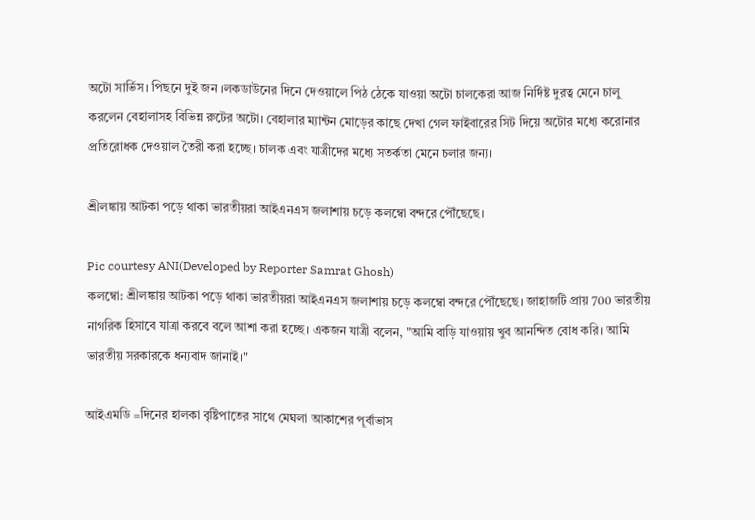অটো সার্ভিস। পিছনে দুই জন ।লকডাউনের দিনে দেওয়ালে পিঠ ঠেকে যাওয়া অটো চালকেরা আজ নির্দিষ্ট দুরত্ব মেনে চালু করলেন বেহালাসহ বিভিন্ন রুটের অটো। বেহালার ম্যান্টন মোড়ের কাছে দেখা গেল ফাইবারের সিট দিয়ে অটোর মধ্যে করোনার প্রতিরোধক দেওয়াল তৈরী করা হচ্ছে। চালক এবং যাত্রীদের মধ্যে সতর্কতা মেনে চলার জন্য।

শ্রীলঙ্কায় আটকা পড়ে থাকা ভারতীয়রা আইএনএস জলাশায় চড়ে কলম্বো বন্দরে পৌঁছেছে।

Pic courtesy ANI(Developed by Reporter Samrat Ghosh)
কলম্বো: শ্রীলঙ্কায় আটকা পড়ে থাকা ভারতীয়রা আইএনএস জলাশায় চড়ে কলম্বো বন্দরে পৌঁছেছে। জাহাজটি প্রায় 700 ভারতীয় নাগরিক হিসাবে যাত্রা করবে বলে আশা করা হচ্ছে। একজন যাত্রী বলেন, "আমি বাড়ি যাওয়ায় খুব আনন্দিত বোধ করি। আমি ভারতীয় সরকারকে ধন্যবাদ জানাই।"

আইএমডি =দিনের হালকা বৃষ্টিপাতের সাথে মেঘলা আকাশের পূর্বাভাস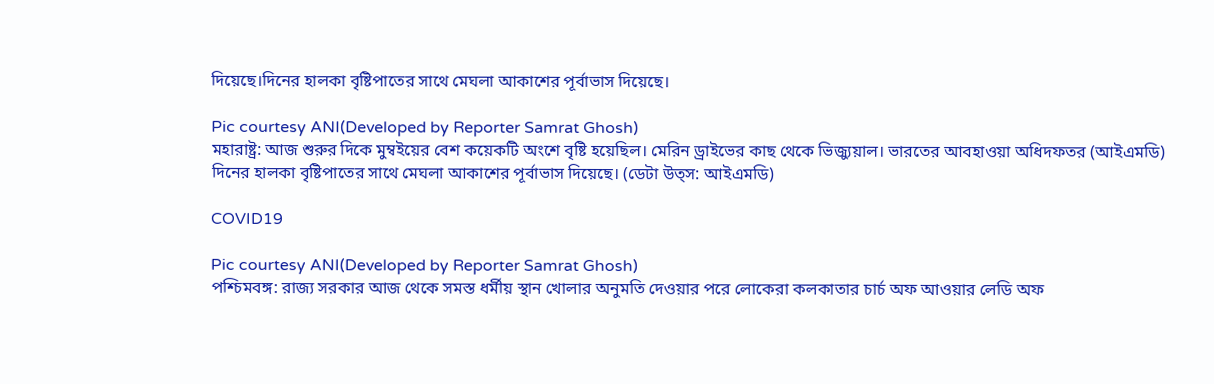দিয়েছে।দিনের হালকা বৃষ্টিপাতের সাথে মেঘলা আকাশের পূর্বাভাস দিয়েছে।

Pic courtesy ANI(Developed by Reporter Samrat Ghosh)
মহারাষ্ট্র: আজ শুরুর দিকে মুম্বইয়ের বেশ কয়েকটি অংশে বৃষ্টি হয়েছিল। মেরিন ড্রাইভের কাছ থেকে ভিজ্যুয়াল। ভারতের আবহাওয়া অধিদফতর (আইএমডি) দিনের হালকা বৃষ্টিপাতের সাথে মেঘলা আকাশের পূর্বাভাস দিয়েছে। (ডেটা উত্স: আইএমডি)

COVID19

Pic courtesy ANI(Developed by Reporter Samrat Ghosh)
পশ্চিমবঙ্গ: রাজ্য সরকার আজ থেকে সমস্ত ধর্মীয় স্থান খোলার অনুমতি দেওয়ার পরে লোকেরা কলকাতার চার্চ অফ আওয়ার লেডি অফ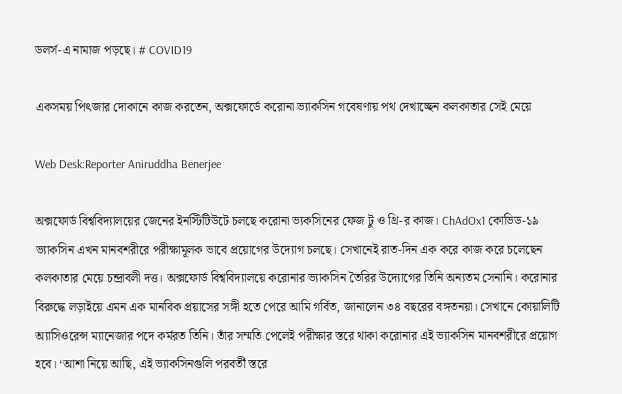ডলর্স-এ নামাজ পড়ছে। # COVID19

একসময় পিৎজার দোকানে কাজ করতেন, অক্সফোর্ডে করোনা ভ্যাকসিন গবেষণায় পথ দেখাচ্ছেন কলকাতার সেই মেয়ে

Web Desk:Reporter Aniruddha Benerjee

অক্সফোর্ড বিশ্ববিদ্যালয়ের জেনের ইনস্টিটিউটে চলছে করোনা ভ্যকসিনের ফেজ টু ও থ্রি-র কাজ। ChAdOx1 কোভিড-১৯ ভ্যাকসিন এখন মানবশরীরে পরীক্ষামূলক ভাবে প্রয়োগের উদ্যোগ চলছে। সেখানেই রাত-দিন এক করে কাজ করে চলেছেন কলকাতার মেয়ে চন্দ্রাবলী দত্ত। অক্সফোর্ড বিশ্ববিদ্যালয়ে করোনার ভ্যাকসিন তৈরির উদ্যোগের তিনি অন্যতম সেনানি। করোনার বিরুদ্ধে লড়াইয়ে এমন এক মানবিক প্রয়াসের সঙ্গী হতে পেরে আমি গর্বিত, জানালেন ৩৪ বছরের বঙ্গতনয়া। সেখানে কোয়ালিটি অ্যাসিওরেন্স ম্যানেজার পদে কর্মরত তিনি। তাঁর সম্মতি পেলেই পরীক্ষার স্তরে থাকা করোনার এই ভ্যাকসিন মানবশরীরে প্রয়োগ হবে। ‘আশা নিয়ে আছি, এই ভ্যাকসিনগুলি পরবর্তী স্তরে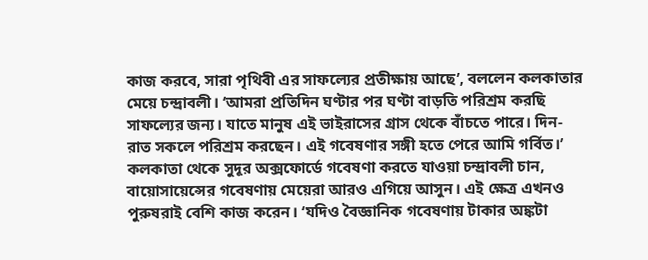কাজ করবে, সারা পৃথিবী এর সাফল্যের প্রতীক্ষায় আছে’, বললেন কলকাতার মেয়ে চন্দ্রাবলী। ‘আমরা প্রতিদিন ঘণ্টার পর ঘণ্টা বাড়তি পরিশ্রম করছি সাফল্যের জন্য। যাতে মানুষ এই ভাইরাসের গ্রাস থেকে বাঁচতে পারে। দিন-রাত সকলে পরিশ্রম করছেন। এই গবেষণার সঙ্গী হতে পেরে আমি গর্বিত।’ কলকাতা থেকে সুদূর অক্সফোর্ডে গবেষণা করতে যাওয়া চন্দ্রাবলী চান, বায়োসায়েন্সের গবেষণায় মেয়েরা আরও এগিয়ে আসুন। এই ক্ষেত্র এখনও পুরুষরাই বেশি কাজ করেন। ‘যদিও বৈজ্ঞানিক গবেষণায় টাকার অঙ্কটা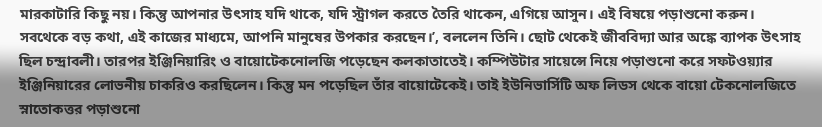মারকাটারি কিছু নয়। কিন্তু আপনার উৎসাহ যদি থাকে, যদি স্ট্রাগল করতে তৈরি থাকেন, এগিয়ে আসুন। এই বিষয়ে পড়াশুনো করুন। সবথেকে বড় কথা, এই কাজের মাধ্যমে, আপনি মানুষের উপকার করছেন।’, বললেন তিনি। ছোট থেকেই জীববিদ্যা আর অঙ্কে ব্যাপক উৎসাহ ছিল চন্দ্রাবলী। তারপর ইঞ্জিনিয়ারিং ও বায়োটেকনোলজি পড়েছেন কলকাতাতেই। কম্পিউটার সায়েন্সে নিয়ে পড়াশুনো করে সফটওয়্যার ইঞ্জিনিয়ারের লোভনীয় চাকরিও করছিলেন। কিন্তু মন পড়েছিল তাঁর বায়োটেকেই। তাই ইউনিভার্সিটি অফ লিডস থেকে বায়ো টেকনোলজিতে স্নাতোকত্তর পড়াশুনো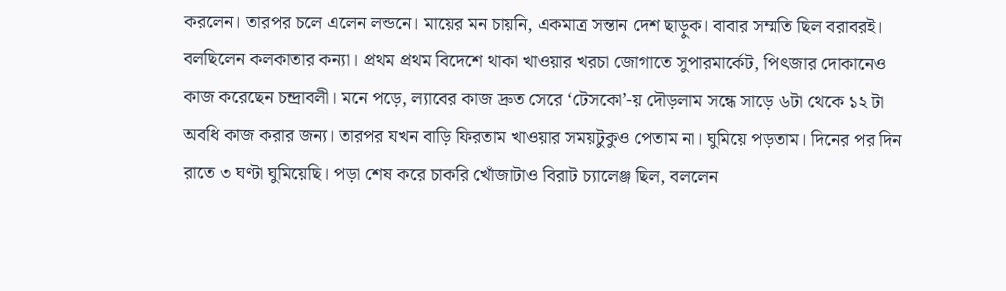করলেন। তারপর চলে এলেন লন্ডনে। মায়ের মন চায়নি, একমাত্র সন্তান দেশ ছাড়ুক। বাবার সম্মতি ছিল বরাবরই। বলছিলেন কলকাতার কন্যা। প্রথম প্রথম বিদেশে থাকা খাওয়ার খরচা জোগাতে সুপারমার্কেট, পিৎজার দোকানেও কাজ করেছেন চন্দ্রাবলী। মনে পড়ে, ল্যাবের কাজ দ্রুত সেরে ‘টেসকো’-য় দৌড়লাম সন্ধে সাড়ে ৬টা থেকে ১২ টা অবধি কাজ করার জন্য। তারপর যখন বাড়ি ফিরতাম খাওয়ার সময়টুকুও পেতাম না। ঘুমিয়ে পড়তাম। দিনের পর দিন রাতে ৩ ঘণ্টা ঘুমিয়েছি। পড়া শেষ করে চাকরি খোঁজাটাও বিরাট চ্যালেঞ্জ ছিল, বললেন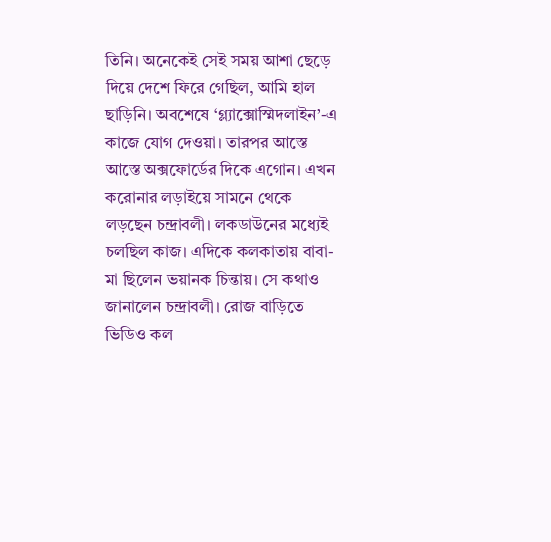তিনি। অনেকেই সেই সময় আশা ছেড়ে দিয়ে দেশে ফিরে গেছিল, আমি হাল ছাড়িনি। অবশেষে ‘গ্ল্যাক্সোস্মিদলাইন’-এ কাজে যোগ দেওয়া। তারপর আস্তে আস্তে অক্সফোর্ডের দিকে এগোন। এখন করোনার লড়াইয়ে সামনে থেকে লড়ছেন চন্দ্রাবলী। লকডাউনের মধ্যেই চলছিল কাজ। এদিকে কলকাতায় বাবা-মা ছিলেন ভয়ানক চিন্তায়। সে কথাও জানালেন চন্দ্রাবলী। রোজ বাড়িতে ভিডিও কল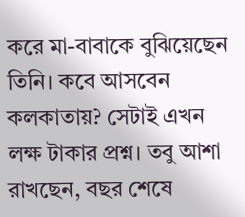করে মা-বাবাকে বুঝিয়েছেন তিনি। কবে আসবেন কলকাতায়? সেটাই এখন লক্ষ টাকার প্রশ্ন। তবু আশা রাখছেন, বছর শেষে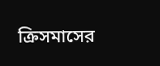ক্রিসমাসের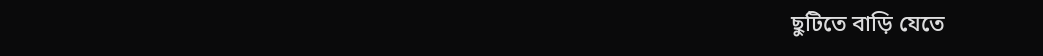ছুটিতে বাড়ি যেতে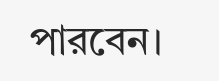পারবেন।